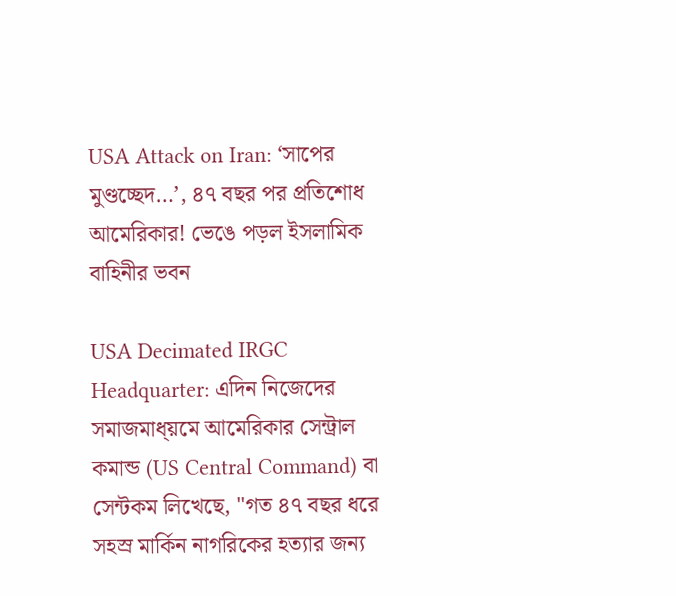USA Attack on Iran: ‘সাপের মুণ্ডচ্ছেদ…’, ৪৭ বছর পর প্রতিশোধ আমেরিকার! ভেঙে পড়ল ইসলামিক বাহিনীর ভবন

USA Decimated IRGC Headquarter: এদিন নিজেদের সমাজমাধ্য়মে আমেরিকার সেন্ট্রাল কমান্ড (US Central Command) বা সেন্টকম লিখেছে, "গত ৪৭ বছর ধরে সহস্র মার্কিন নাগরিকের হত্যার জন্য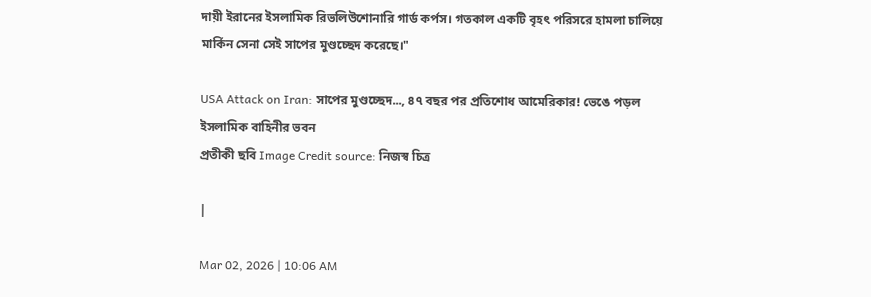দায়ী ইরানের ইসলামিক রিভলিউশোনারি গার্ড কর্পস। গতকাল একটি বৃহৎ পরিসরে হামলা চালিয়ে মার্কিন সেনা সেই সাপের মুণ্ডচ্ছেদ করেছে।"

USA Attack on Iran: সাপের মুণ্ডচ্ছেদ..., ৪৭ বছর পর প্রতিশোধ আমেরিকার! ভেঙে পড়ল ইসলামিক বাহিনীর ভবন
প্রতীকী ছবি Image Credit source: নিজস্ব চিত্র

|

Mar 02, 2026 | 10:06 AM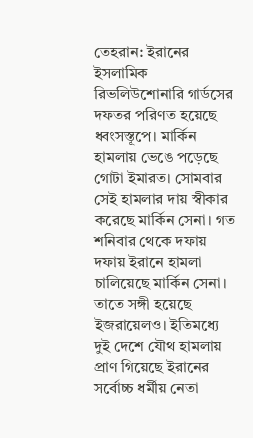তেহরান: ইরানের ইসলামিক রিভলিউশোনারি গার্ডসের দফতর পরিণত হয়েছে ধ্বংসস্তূপে। মার্কিন হামলায় ভেঙে পড়েছে গোটা ইমারত। সোমবার সেই হামলার দায় স্বীকার করেছে মার্কিন সেনা। গত শনিবার থেকে দফায় দফায় ইরানে হামলা চালিয়েছে মার্কিন সেনা। তাতে সঙ্গী হয়েছে ইজরায়েলও। ইতিমধ্যে দুই দেশে যৌথ হামলায় প্রাণ গিয়েছে ইরানের সর্বোচ্চ ধর্মীয় নেতা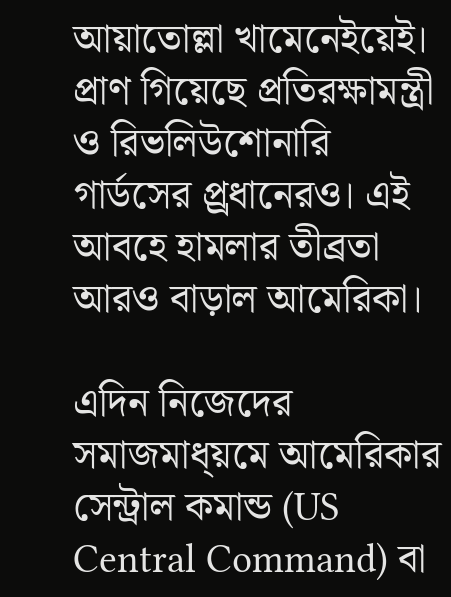আয়াতোল্লা খামেনেইয়েই। প্রাণ গিয়েছে প্রতিরক্ষামন্ত্রী ও রিভলিউশোনারি গার্ডসের প্র্রধানেরও। এই আবহে হামলার তীব্রতা আরও বাড়াল আমেরিকা।

এদিন নিজেদের সমাজমাধ্য়মে আমেরিকার সেন্ট্রাল কমান্ড (US Central Command) বা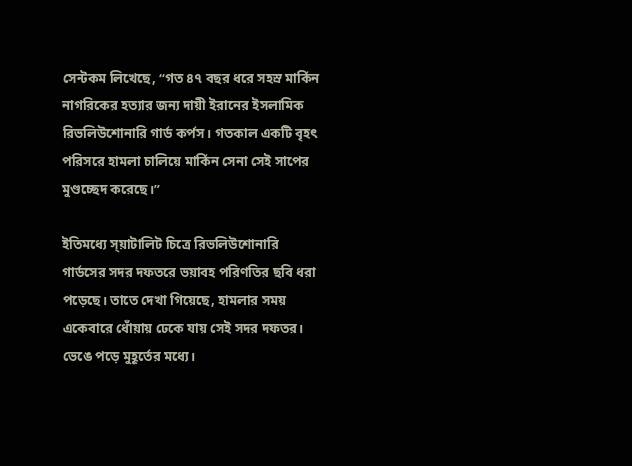সেন্টকম লিখেছে, “গত ৪৭ বছর ধরে সহস্র মার্কিন নাগরিকের হত্যার জন্য দায়ী ইরানের ইসলামিক রিভলিউশোনারি গার্ড কর্পস। গতকাল একটি বৃহৎ পরিসরে হামলা চালিয়ে মার্কিন সেনা সেই সাপের মুণ্ডচ্ছেদ করেছে।”

ইতিমধ্যে স্য়াটালিট চিত্রে রিভলিউশোনারি গার্ডসের সদর দফতরে ভয়াবহ পরিণতির ছবি ধরা পড়েছে। তাতে দেখা গিয়েছে, হামলার সময় একেবারে ধোঁয়ায় ঢেকে যায় সেই সদর দফতর। ভেঙে পড়ে মুহূর্তের মধ্যে।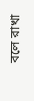বলে রাখা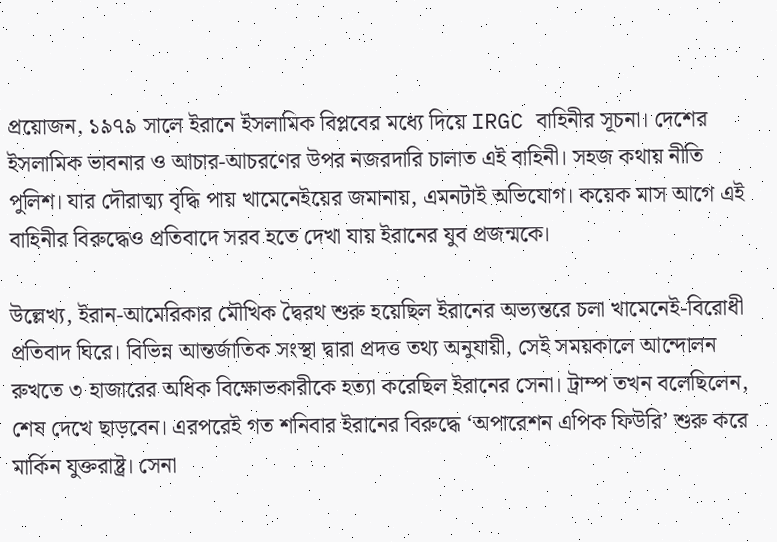প্রয়োজন, ১৯৭৯ সালে ইরানে ইসলামিক বিপ্লবের মধ্যে দিয়ে IRGC বাহিনীর সূচনা। দেশের ইসলামিক ভাবনার ও আচার-আচরণের উপর নজরদারি চালাত এই বাহিনী। সহজ কথায় নীতি পুলিশ। যার দৌরাত্ম্য বৃদ্ধি পায় খামেনেইয়ের জমানায়, এমনটাই অভিযোগ। কয়েক মাস আগে এই বাহিনীর বিরুদ্ধেও প্রতিবাদে সরব হতে দেখা যায় ইরানের যুব প্রজন্মকে।

উল্লেখ্য, ইরান-আমেরিকার মৌখিক দ্বৈরথ শুরু হয়েছিল ইরানের অভ্যন্তরে চলা খামেনেই-বিরোধী প্রতিবাদ ঘিরে। বিভিন্ন আন্তর্জাতিক সংস্থা দ্বারা প্রদত্ত তথ্য অনুযায়ী, সেই সময়কালে আন্দোলন রুখতে ৩ হাজারের অধিক বিক্ষোভকারীকে হত্যা করেছিল ইরানের সেনা। ট্রাম্প তখন বলেছিলেন, শেষ দেখে ছাড়বেন। এরপরেই গত শনিবার ইরানের বিরুদ্ধে ‘অপারেশন এপিক ফিউরি’ শুরু করে মার্কিন যুক্তরাষ্ট্র। সেনা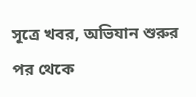সূত্রে খবর, অভিযান শুরুর পর থেকে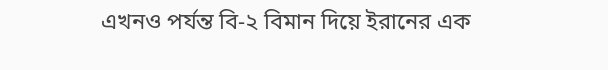এখনও পর্যন্ত বি-২ বিমান দিয়ে ইরানের এক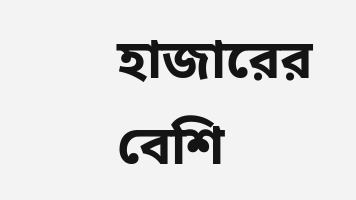হাজারের বেশি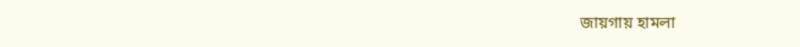জায়গায় হামলা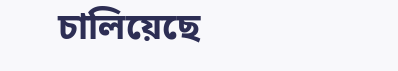চালিয়েছে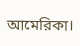আমেরিকা।